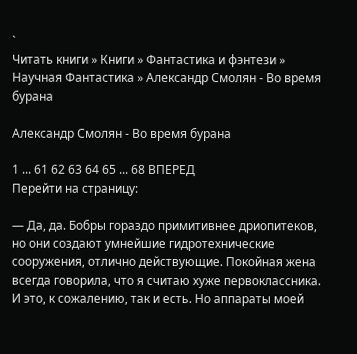`
Читать книги » Книги » Фантастика и фэнтези » Научная Фантастика » Александр Смолян - Во время бурана

Александр Смолян - Во время бурана

1 ... 61 62 63 64 65 ... 68 ВПЕРЕД
Перейти на страницу:

— Да, да. Бобры гораздо примитивнее дриопитеков, но они создают умнейшие гидротехнические сооружения, отлично действующие. Покойная жена всегда говорила, что я считаю хуже первоклассника. И это, к сожалению, так и есть. Но аппараты моей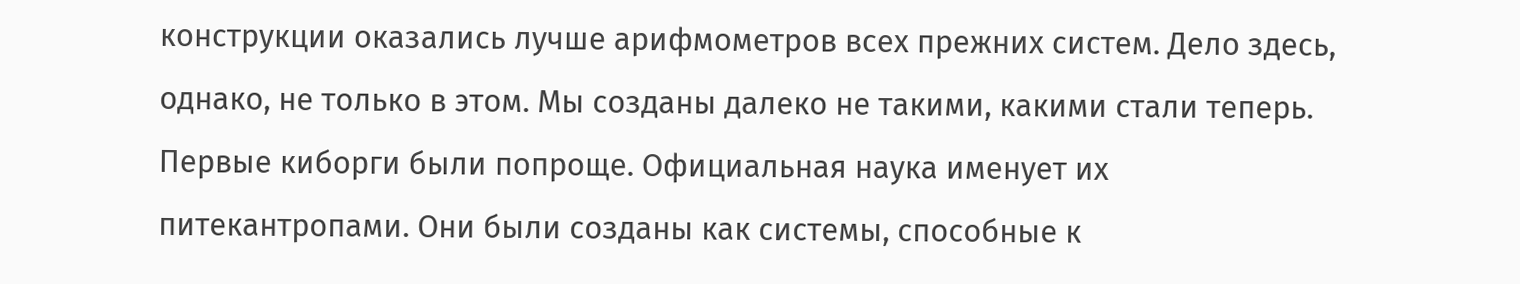конструкции оказались лучше арифмометров всех прежних систем. Дело здесь, однако, не только в этом. Мы созданы далеко не такими, какими стали теперь. Первые киборги были попроще. Официальная наука именует их питекантропами. Они были созданы как системы, способные к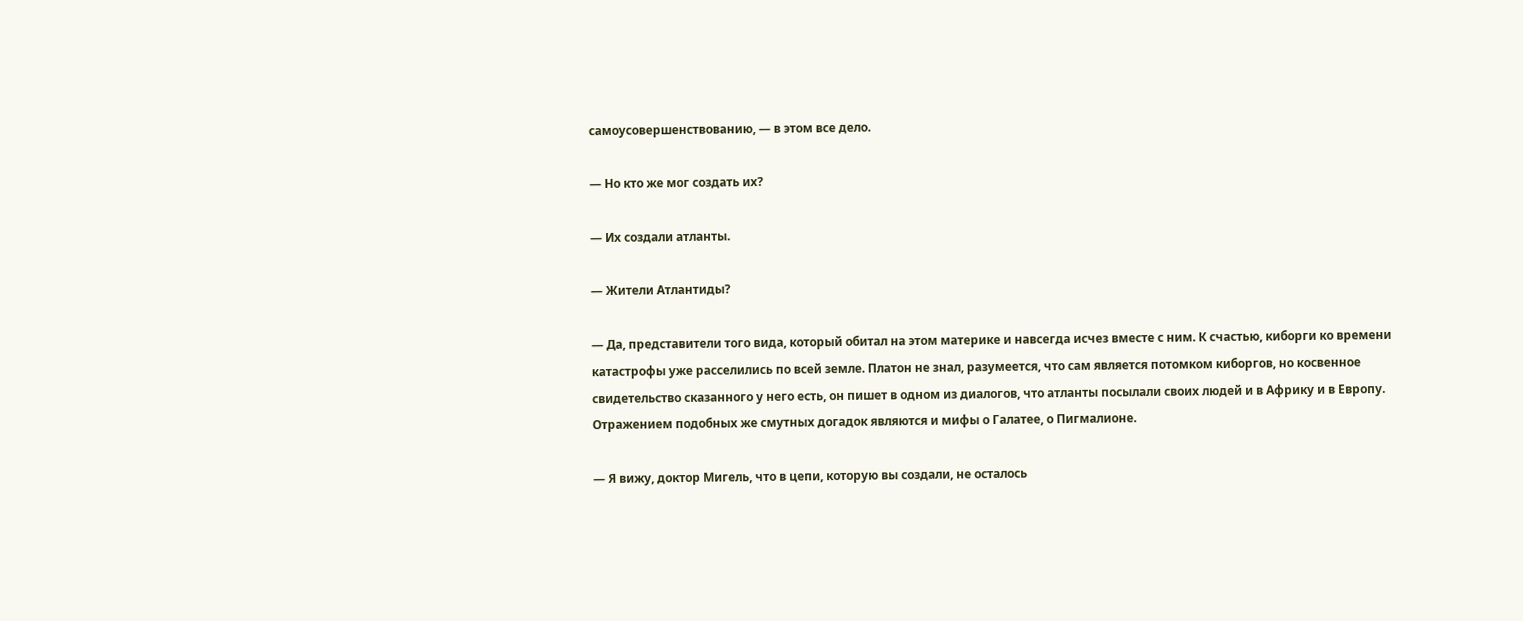самоусовершенствованию, — в этом все дело.

— Но кто же мог создать их?

— Их создали атланты.

— Жители Атлантиды?

— Да, представители того вида, который обитал на этом материке и навсегда исчез вместе с ним. К счастью, киборги ко времени катастрофы уже расселились по всей земле. Платон не знал, разумеется, что сам является потомком киборгов, но косвенное свидетельство сказанного у него есть, он пишет в одном из диалогов, что атланты посылали своих людей и в Африку и в Европу. Отражением подобных же смутных догадок являются и мифы о Галатее, о Пигмалионе.

— Я вижу, доктор Мигель, что в цепи, которую вы создали, не осталось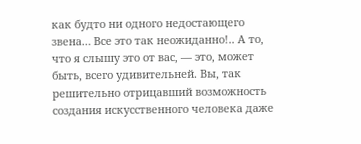как будто ни одного недостающего звена… Все это так неожиданно!.. А то, что я слышу это от вас, — это, может быть, всего удивительней. Вы, так решительно отрицавший возможность создания искусственного человека даже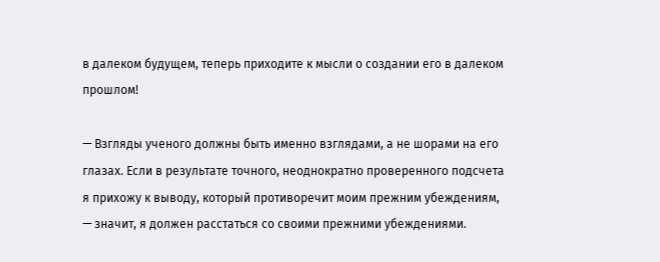в далеком будущем, теперь приходите к мысли о создании его в далеком прошлом!

— Взгляды ученого должны быть именно взглядами, а не шорами на его глазах. Если в результате точного, неоднократно проверенного подсчета я прихожу к выводу, который противоречит моим прежним убеждениям, — значит, я должен расстаться со своими прежними убеждениями.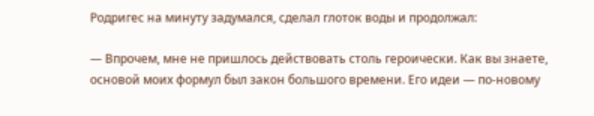Родригес на минуту задумался, сделал глоток воды и продолжал:

— Впрочем, мне не пришлось действовать столь героически. Как вы знаете, основой моих формул был закон большого времени. Его идеи — по-новому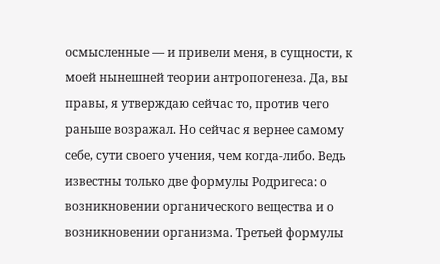осмысленные — и привели меня, в сущности, к моей нынешней теории антропогенеза. Да, вы правы, я утверждаю сейчас то, против чего раньше возражал. Но сейчас я вернее самому себе, сути своего учения, чем когда-либо. Ведь известны только две формулы Родригеса: о возникновении органического вещества и о возникновении организма. Третьей формулы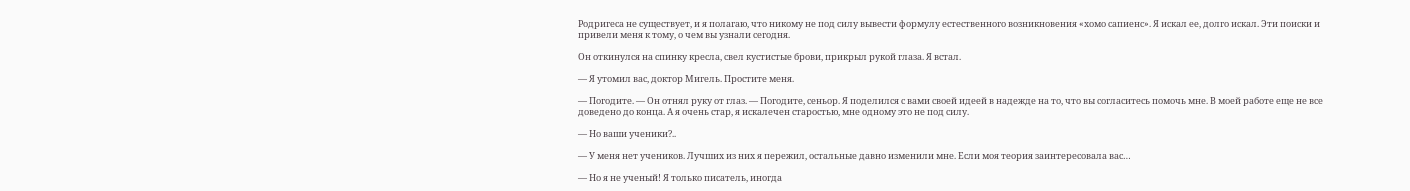Родригеса не существует, и я полагаю, что никому не под силу вывести формулу естественного возникновения «хомо сапиенс». Я искал ее, долго искал. Эти поиски и привели меня к тому, о чем вы узнали сегодня.

Он откинулся на спинку кресла, свел кустистые брови, прикрыл рукой глаза. Я встал.

— Я утомил вас, доктор Мигель. Простите меня.

— Погодите. — Он отнял руку от глаз. — Погодите, сеньор. Я поделился с вами своей идеей в надежде на то, что вы согласитесь помочь мне. В моей работе еще не все доведено до конца. А я очень стар, я искалечен старостью, мне одному это не под силу.

— Но ваши ученики?..

— У меня нет учеников. Лучших из них я пережил, остальные давно изменили мне. Если моя теория заинтересовала вас…

— Но я не ученый! Я только писатель, иногда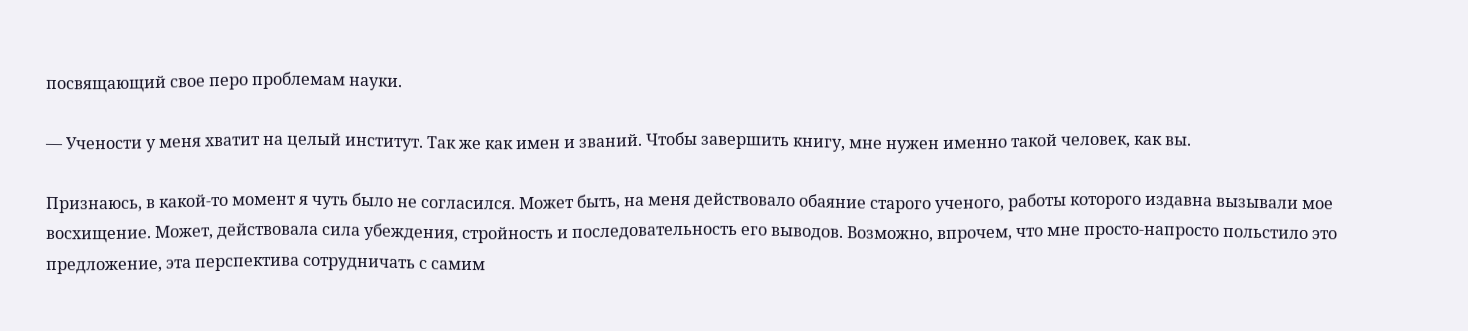посвящающий свое перо проблемам науки.

— Учености у меня хватит на целый институт. Так же как имен и званий. Чтобы завершить книгу, мне нужен именно такой человек, как вы.

Признаюсь, в какой-то момент я чуть было не согласился. Может быть, на меня действовало обаяние старого ученого, работы которого издавна вызывали мое восхищение. Может, действовала сила убеждения, стройность и последовательность его выводов. Возможно, впрочем, что мне просто-напросто польстило это предложение, эта перспектива сотрудничать с самим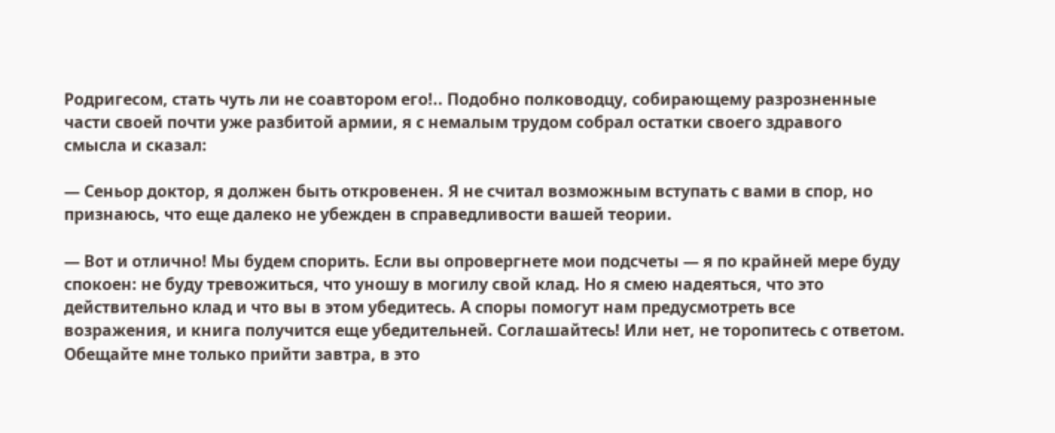Родригесом, стать чуть ли не соавтором его!.. Подобно полководцу, собирающему разрозненные части своей почти уже разбитой армии, я с немалым трудом собрал остатки своего здравого смысла и сказал:

— Сеньор доктор, я должен быть откровенен. Я не считал возможным вступать с вами в спор, но признаюсь, что еще далеко не убежден в справедливости вашей теории.

— Вот и отлично! Мы будем спорить. Если вы опровергнете мои подсчеты — я по крайней мере буду спокоен: не буду тревожиться, что уношу в могилу свой клад. Но я смею надеяться, что это действительно клад и что вы в этом убедитесь. А споры помогут нам предусмотреть все возражения, и книга получится еще убедительней. Соглашайтесь! Или нет, не торопитесь с ответом. Обещайте мне только прийти завтра, в это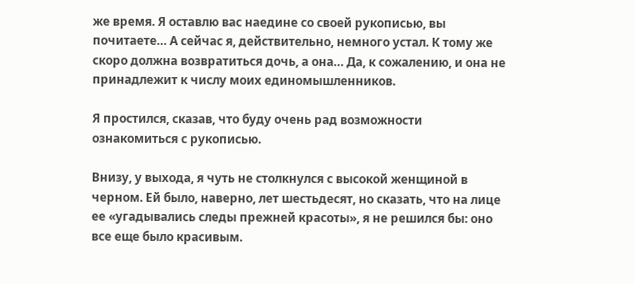же время. Я оставлю вас наедине со своей рукописью, вы почитаете… А сейчас я, действительно, немного устал. К тому же скоро должна возвратиться дочь, а она… Да, к сожалению, и она не принадлежит к числу моих единомышленников.

Я простился, сказав, что буду очень рад возможности ознакомиться с рукописью.

Внизу, у выхода, я чуть не столкнулся с высокой женщиной в черном. Ей было, наверно, лет шестьдесят, но сказать, что на лице ее «угадывались следы прежней красоты», я не решился бы: оно все еще было красивым.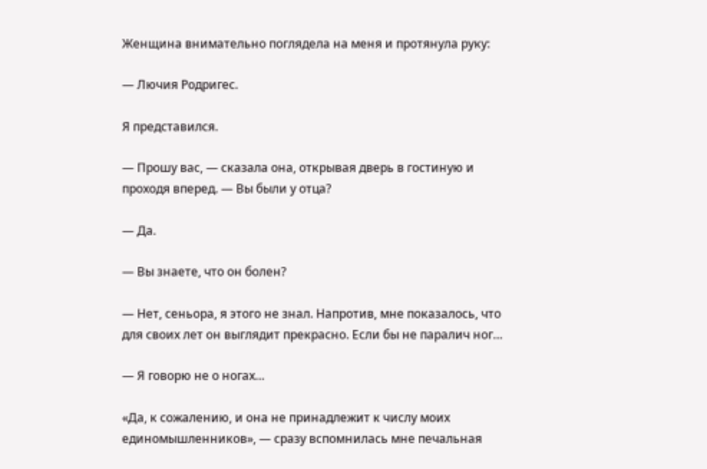Женщина внимательно поглядела на меня и протянула руку:

— Лючия Родригес.

Я представился.

— Прошу вас, — сказала она, открывая дверь в гостиную и проходя вперед. — Вы были у отца?

— Да.

— Вы знаете, что он болен?

— Нет, сеньора, я этого не знал. Напротив, мне показалось, что для своих лет он выглядит прекрасно. Если бы не паралич ног…

— Я говорю не о ногах…

«Да, к сожалению, и она не принадлежит к числу моих единомышленников», — сразу вспомнилась мне печальная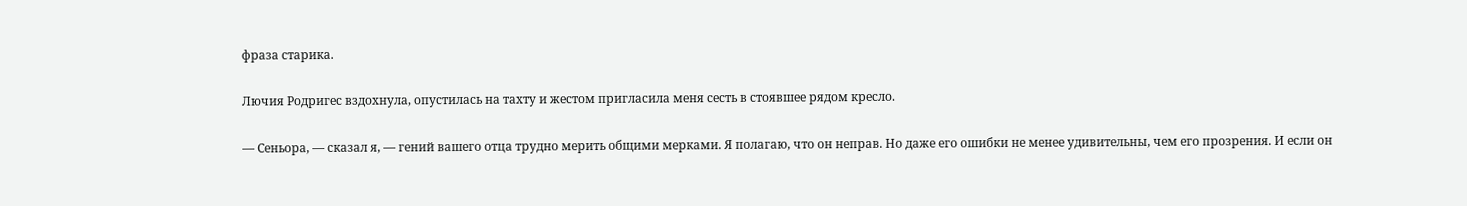фраза старика.

Лючия Родригес вздохнула, опустилась на тахту и жестом пригласила меня сесть в стоявшее рядом кресло.

— Сеньора, — сказал я, — гений вашего отца трудно мерить общими мерками. Я полагаю, что он неправ. Но даже его ошибки не менее удивительны, чем его прозрения. И если он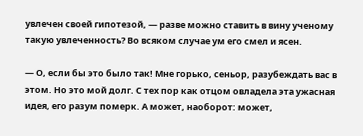увлечен своей гипотезой, — разве можно ставить в вину ученому такую увлеченность? Во всяком случае ум его смел и ясен.

— О, если бы это было так! Мне горько, сеньор, разубеждать вас в этом. Но это мой долг. С тех пор как отцом овладела эта ужасная идея, его разум померк. А может, наоборот: может,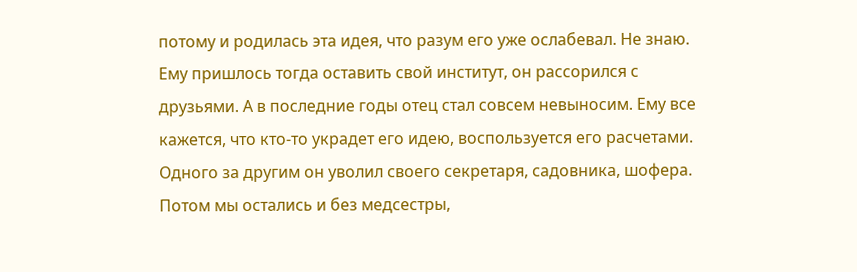потому и родилась эта идея, что разум его уже ослабевал. Не знаю. Ему пришлось тогда оставить свой институт, он рассорился с друзьями. А в последние годы отец стал совсем невыносим. Ему все кажется, что кто-то украдет его идею, воспользуется его расчетами. Одного за другим он уволил своего секретаря, садовника, шофера. Потом мы остались и без медсестры,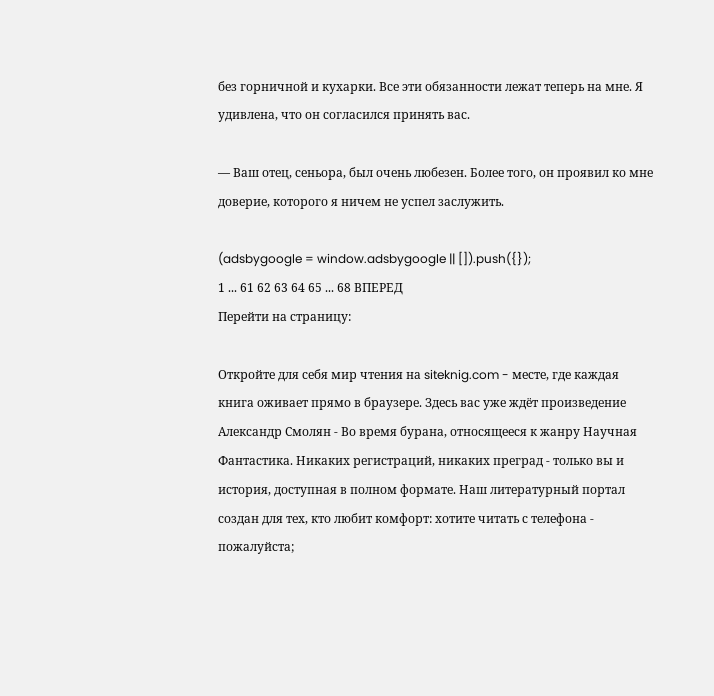без горничной и кухарки. Все эти обязанности лежат теперь на мне. Я удивлена, что он согласился принять вас.

— Ваш отец, сеньора, был очень любезен. Более того, он проявил ко мне доверие, которого я ничем не успел заслужить.

(adsbygoogle = window.adsbygoogle || []).push({});
1 ... 61 62 63 64 65 ... 68 ВПЕРЕД
Перейти на страницу:

Откройте для себя мир чтения на siteknig.com - месте, где каждая книга оживает прямо в браузере. Здесь вас уже ждёт произведение Александр Смолян - Во время бурана, относящееся к жанру Научная Фантастика. Никаких регистраций, никаких преград - только вы и история, доступная в полном формате. Наш литературный портал создан для тех, кто любит комфорт: хотите читать с телефона - пожалуйста;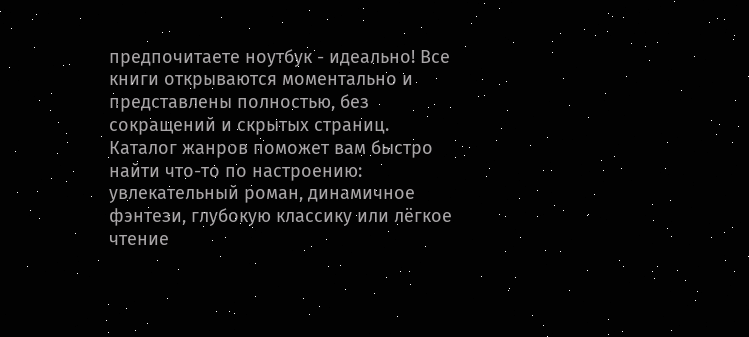предпочитаете ноутбук - идеально! Все книги открываются моментально и представлены полностью, без сокращений и скрытых страниц. Каталог жанров поможет вам быстро найти что-то по настроению: увлекательный роман, динамичное фэнтези, глубокую классику или лёгкое чтение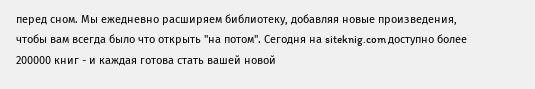перед сном. Мы ежедневно расширяем библиотеку, добавляя новые произведения, чтобы вам всегда было что открыть "на потом". Сегодня на siteknig.com доступно более 200000 книг - и каждая готова стать вашей новой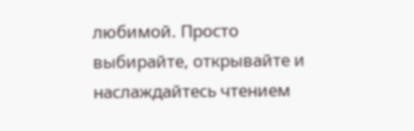любимой. Просто выбирайте, открывайте и наслаждайтесь чтением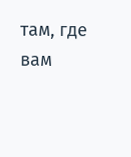там, где вам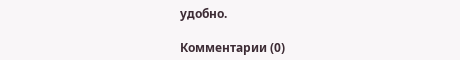удобно.

Комментарии (0)